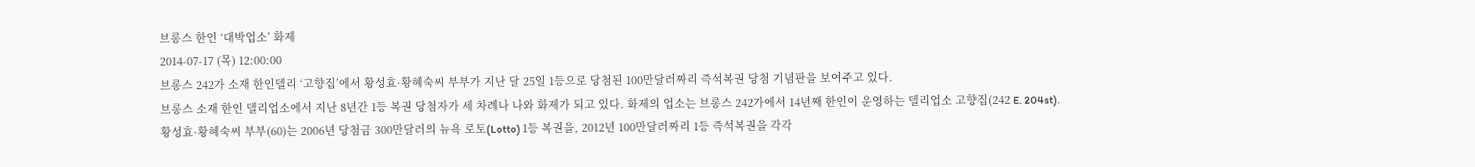브롱스 한인 ‘대박업소’ 화제
2014-07-17 (목) 12:00:00
브롱스 242가 소재 한인델리 ‘고향집’에서 황성효·황혜숙씨 부부가 지난 달 25일 1등으로 당첨된 100만달러짜리 즉석복권 당첨 기념판을 보여주고 있다.
브롱스 소재 한인 델리업소에서 지난 8년간 1등 복권 당첨자가 세 차례나 나와 화제가 되고 있다. 화제의 업소는 브롱스 242가에서 14년째 한인이 운영하는 델리업소 고향집(242 E. 204st).
황성효·황혜숙씨 부부(60)는 2006년 당첨금 300만달러의 뉴욕 로토(Lotto) 1등 복권을, 2012년 100만달러짜리 1등 즉석복권을 각각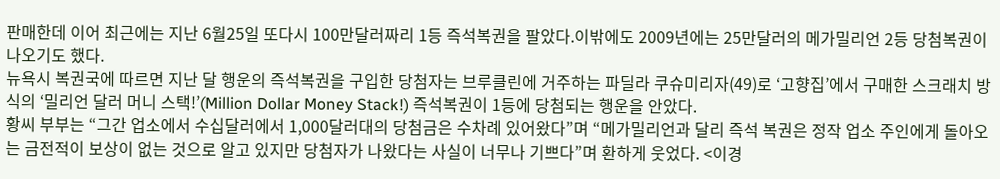판매한데 이어 최근에는 지난 6월25일 또다시 100만달러짜리 1등 즉석복권을 팔았다.이밖에도 2009년에는 25만달러의 메가밀리언 2등 당첨복권이 나오기도 했다.
뉴욕시 복권국에 따르면 지난 달 행운의 즉석복권을 구입한 당첨자는 브루클린에 거주하는 파딜라 쿠슈미리자(49)로 ‘고향집’에서 구매한 스크래치 방식의 ‘밀리언 달러 머니 스택!’(Million Dollar Money Stack!) 즉석복권이 1등에 당첨되는 행운을 안았다.
황씨 부부는 “그간 업소에서 수십달러에서 1,000달러대의 당첨금은 수차례 있어왔다”며 “메가밀리언과 달리 즉석 복권은 정작 업소 주인에게 돌아오는 금전적이 보상이 없는 것으로 알고 있지만 당첨자가 나왔다는 사실이 너무나 기쁘다”며 환하게 웃었다. <이경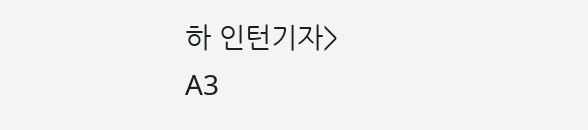하 인턴기자>
A3